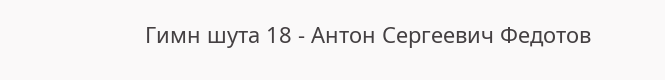Гимн шута 18 - Антон Сергеевич Федотов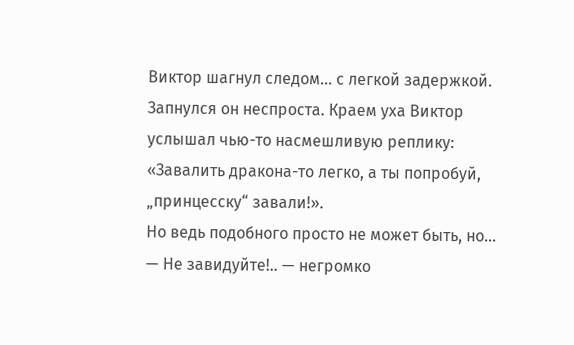Виктор шагнул следом… с легкой задержкой.
Запнулся он неспроста. Краем уха Виктор услышал чью-то насмешливую реплику: «Завалить дракона-то легко, а ты попробуй, „принцесску“ завали!».
Но ведь подобного просто не может быть, но…
— Не завидуйте!.. — негромко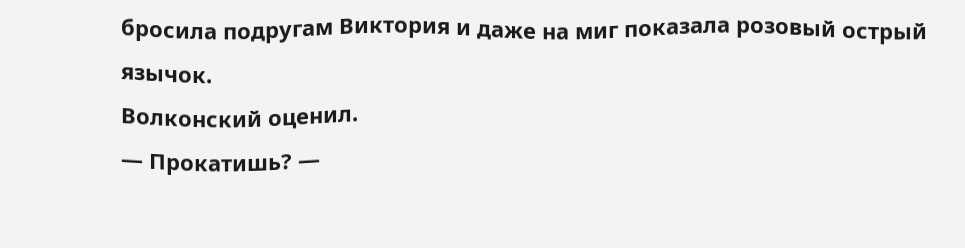бросила подругам Виктория и даже на миг показала розовый острый язычок.
Волконский оценил.
— Прокатишь? —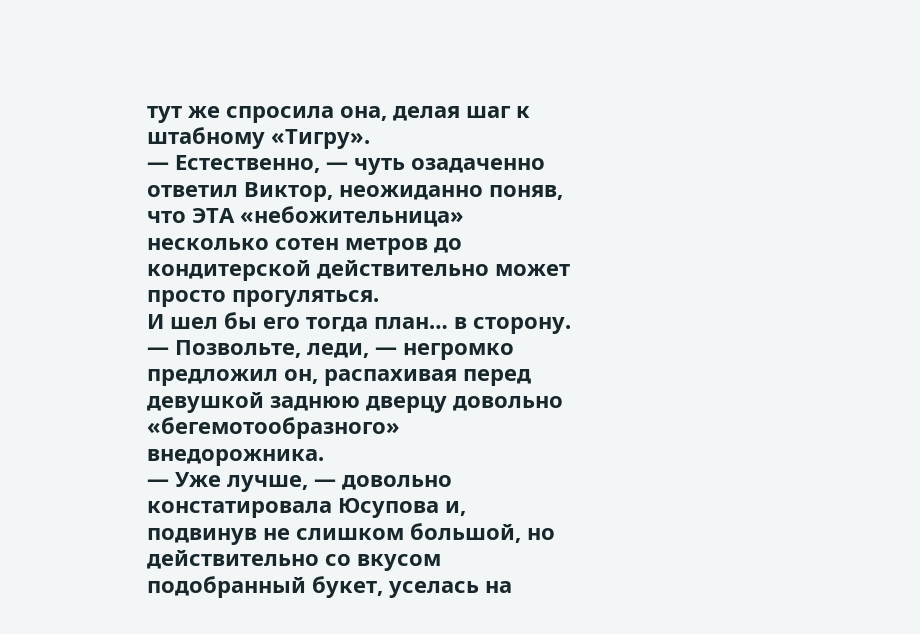тут же спросила она, делая шаг к штабному «Тигру».
— Естественно, — чуть озадаченно ответил Виктор, неожиданно поняв, что ЭТА «небожительница» несколько сотен метров до кондитерской действительно может просто прогуляться.
И шел бы его тогда план… в сторону.
— Позвольте, леди, — негромко предложил он, распахивая перед девушкой заднюю дверцу довольно «бегемотообразного» внедорожника.
— Уже лучше, — довольно констатировала Юсупова и, подвинув не слишком большой, но действительно со вкусом подобранный букет, уселась на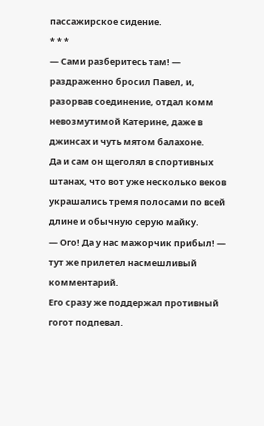пассажирское сидение.
* * *
— Сами разберитесь там! — раздраженно бросил Павел, и, разорвав соединение, отдал комм невозмутимой Катерине, даже в джинсах и чуть мятом балахоне.
Да и сам он щеголял в спортивных штанах, что вот уже несколько веков украшались тремя полосами по всей длине и обычную серую майку.
— Ого! Да у нас мажорчик прибыл! — тут же прилетел насмешливый комментарий.
Его сразу же поддержал противный гогот подпевал.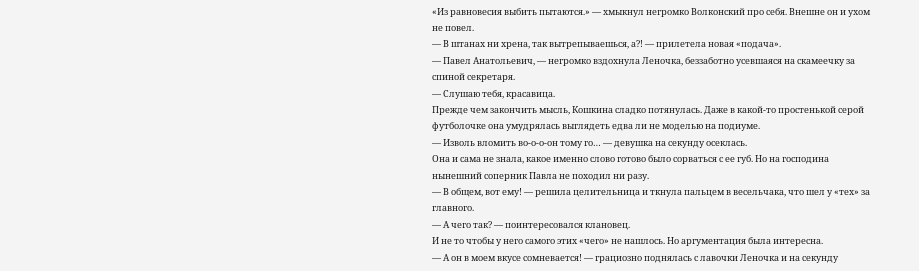«Из равновесия выбить пытаются.» — хмыкнул негромко Волконский про себя. Внешне он и ухом не повел.
— В штанах ни хрена, так вытрепываешься, а⁈ — прилетела новая «подача».
— Павел Анатольевич, — негромко вздохнула Леночка, беззаботно усевшаяся на скамеечку за спиной секретаря.
— Слушаю тебя, красавица.
Прежде чем закончить мысль, Кошкина сладко потянулась. Даже в какой-то простенькой серой футболочке она умудрялась выглядеть едва ли не моделью на подиуме.
— Изволь вломить во-о-о-он тому го… — девушка на секунду осеклась.
Она и сама не знала, какое именно слово готово было сорваться с ее губ. Но на господина нынешний соперник Павла не походил ни разу.
— В общем, вот ему! — решила целительница и ткнула пальцем в весельчака, что шел у «тех» за главного.
— А чего так? — поинтересовался клановец.
И не то чтобы у него самого этих «чего» не нашлось. Но аргументация была интересна.
— А он в моем вкусе сомневается! — грациозно поднялась с лавочки Леночка и на секунду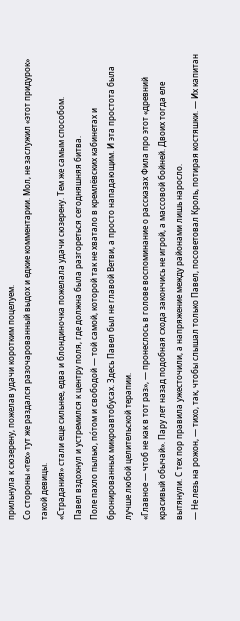прильнула к сюзерену, пожелав удачи коротким поцелуем.
Со стороны «тех» тут же раздался разочарованный выдох и едкие комментарии. Мол, не заслужил «этот придурок» такой девицы.
«Страдания» стали еще сильнее, едва и блондиночка пожелала удачи сюзерену. Тем же самым способом.
Павел вздохнул и устремился к центру поля, где должна была разгореться сегодняшняя битва.
Поле пахло пылью, по́том и свободой — той самой, которой так не хватало в кремлёвских кабинетах и бронированных микроавтобусах. Здесь Павел был не главой Ветви, а просто нападающим. И эта простота была лучше любой целительской терапии.
«Главное — чтоб не как в тот раз», — пронеслось в голове воспоминание о рассказах Фила про этот «древний красивый обычай». Пару лет назад подобная схода закончись не игрой, а массовой бойней. Двоих тогда еле вытянули. С тех пор правила ужесточили, а напряжение между районами лишь наросло.
— Не лезь на рожон, — тихо, так, чтобы слышал только Павел, посоветовал Кроль, потирая костяшки. — Их капитан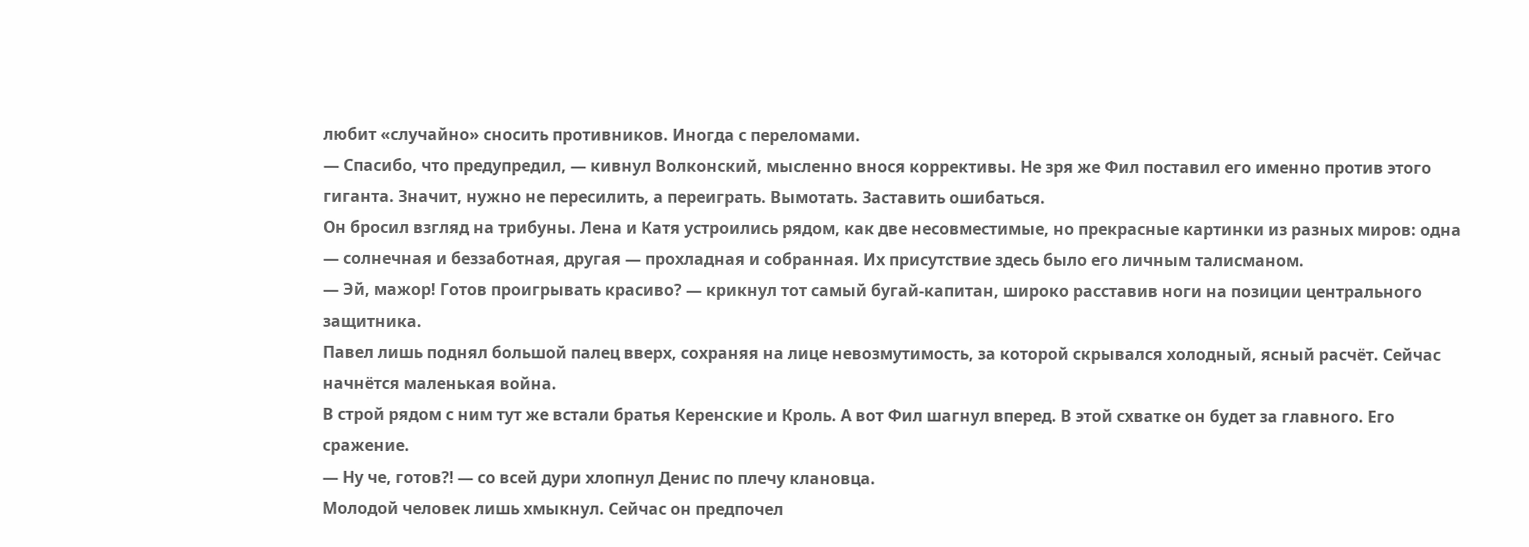любит «случайно» сносить противников. Иногда с переломами.
— Спасибо, что предупредил, — кивнул Волконский, мысленно внося коррективы. Не зря же Фил поставил его именно против этого гиганта. Значит, нужно не пересилить, а переиграть. Вымотать. Заставить ошибаться.
Он бросил взгляд на трибуны. Лена и Катя устроились рядом, как две несовместимые, но прекрасные картинки из разных миров: одна — солнечная и беззаботная, другая — прохладная и собранная. Их присутствие здесь было его личным талисманом.
— Эй, мажор! Готов проигрывать красиво? — крикнул тот самый бугай-капитан, широко расставив ноги на позиции центрального защитника.
Павел лишь поднял большой палец вверх, сохраняя на лице невозмутимость, за которой скрывался холодный, ясный расчёт. Сейчас начнётся маленькая война.
В строй рядом с ним тут же встали братья Керенские и Кроль. А вот Фил шагнул вперед. В этой схватке он будет за главного. Его сражение.
— Ну че, готов⁈ — со всей дури хлопнул Денис по плечу клановца.
Молодой человек лишь хмыкнул. Сейчас он предпочел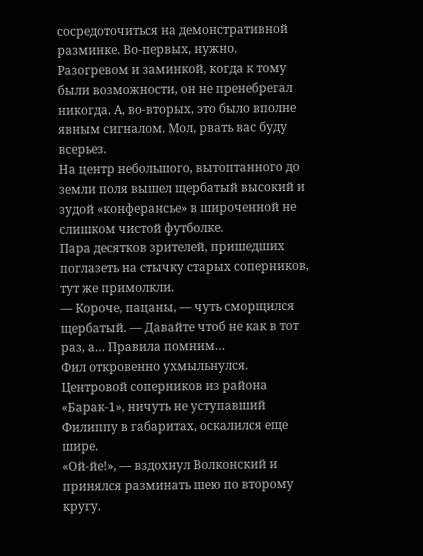сосредоточиться на демонстративной разминке. Во-первых, нужно. Разогревом и заминкой, когда к тому были возможности, он не пренебрегал никогда. А, во-вторых, это было вполне явным сигналом. Мол, рвать вас буду всерьез.
На центр небольшого, вытоптанного до земли поля вышел щербатый высокий и зудой «конферансье» в широченной не слишком чистой футболке.
Пара десятков зрителей, пришедших поглазеть на стычку старых соперников, тут же примолкли.
— Короче, пацаны, — чуть сморщился щербатый. — Давайте чтоб не как в тот раз, а… Правила помним…
Фил откровенно ухмыльнулся. Центровой соперников из района «Барак-1», ничуть не уступавший Филиппу в габаритах, оскалился еще шире.
«Ой-йе!», — вздохнул Волконский и принялся разминать шею по второму кругу.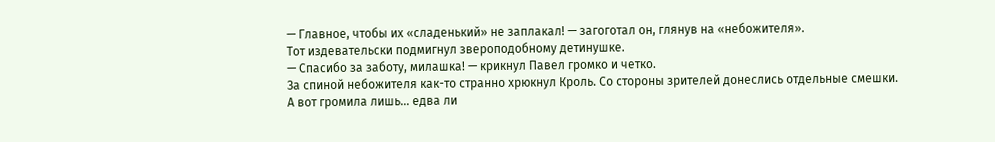— Главное, чтобы их «сладенький» не заплакал! — загоготал он, глянув на «небожителя».
Тот издевательски подмигнул звероподобному детинушке.
— Спасибо за заботу, милашка! — крикнул Павел громко и четко.
За спиной небожителя как-то странно хрюкнул Кроль. Со стороны зрителей донеслись отдельные смешки.
А вот громила лишь… едва ли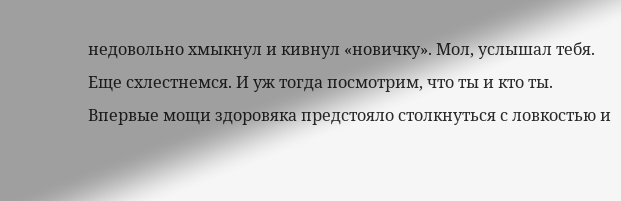недовольно хмыкнул и кивнул «новичку». Мол, услышал тебя. Еще схлестнемся. И уж тогда посмотрим, что ты и кто ты.
Впервые мощи здоровяка предстояло столкнуться с ловкостью и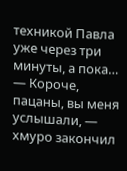техникой Павла уже через три минуты, а пока…
— Короче, пацаны, вы меня услышали, — хмуро закончил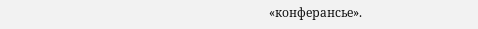«конферансье».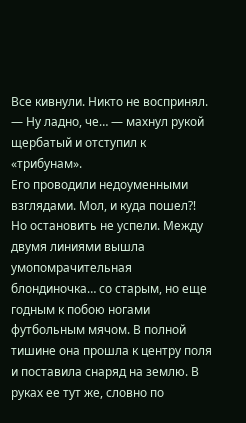Все кивнули. Никто не воспринял.
— Ну ладно, че… — махнул рукой щербатый и отступил к «трибунам».
Его проводили недоуменными взглядами. Мол, и куда пошел⁈
Но остановить не успели. Между двумя линиями вышла умопомрачительная блондиночка… со старым, но еще годным к побою ногами футбольным мячом. В полной тишине она прошла к центру поля и поставила снаряд на землю. В руках ее тут же, словно по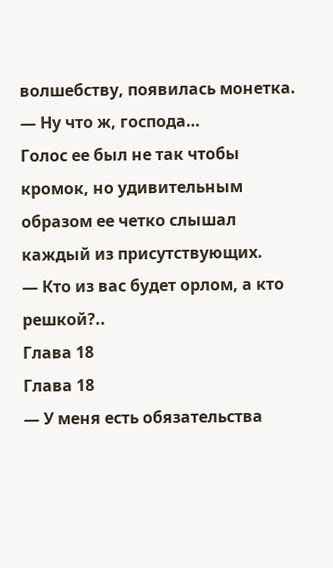волшебству, появилась монетка.
— Ну что ж, господа…
Голос ее был не так чтобы кромок, но удивительным образом ее четко слышал каждый из присутствующих.
— Кто из вас будет орлом, а кто решкой?..
Глава 18
Глава 18
— У меня есть обязательства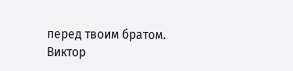перед твоим братом.
Виктор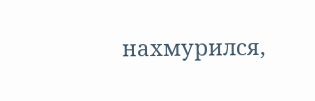нахмурился,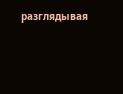разглядывая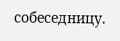собеседницу.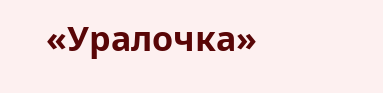«Уралочка»